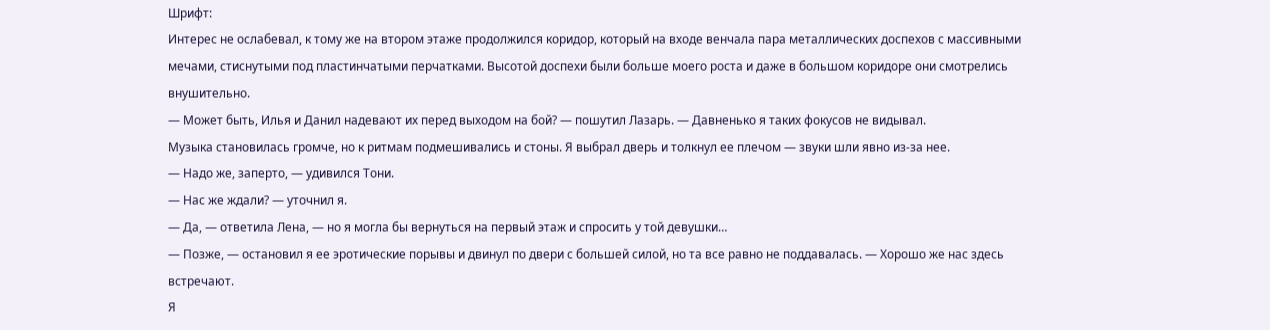Шрифт:
Интерес не ослабевал, к тому же на втором этаже продолжился коридор, который на входе венчала пара металлических доспехов с массивными мечами, стиснутыми под пластинчатыми перчатками. Высотой доспехи были больше моего роста и даже в большом коридоре они смотрелись внушительно.
— Может быть, Илья и Данил надевают их перед выходом на бой? — пошутил Лазарь. — Давненько я таких фокусов не видывал.
Музыка становилась громче, но к ритмам подмешивались и стоны. Я выбрал дверь и толкнул ее плечом — звуки шли явно из-за нее.
— Надо же, заперто, — удивился Тони.
— Нас же ждали? — уточнил я.
— Да, — ответила Лена, — но я могла бы вернуться на первый этаж и спросить у той девушки…
— Позже, — остановил я ее эротические порывы и двинул по двери с большей силой, но та все равно не поддавалась. — Хорошо же нас здесь встречают.
Я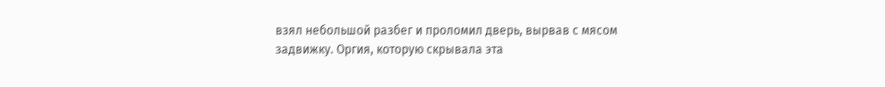взял небольшой разбег и проломил дверь, вырвав с мясом задвижку. Оргия, которую скрывала эта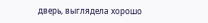дверь, выглядела хорошо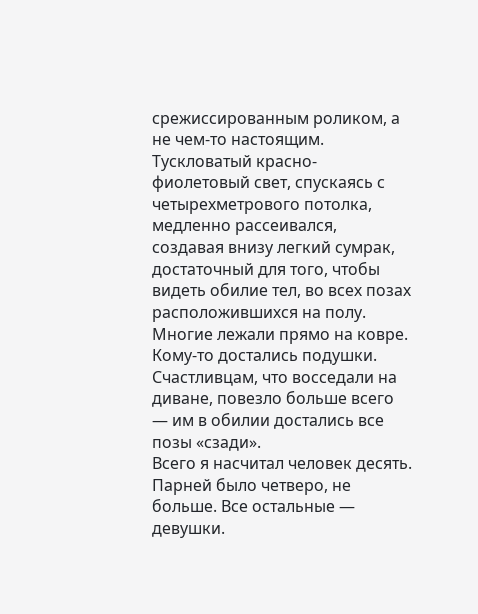срежиссированным роликом, а не чем-то настоящим.
Тускловатый красно-фиолетовый свет, спускаясь с четырехметрового потолка, медленно рассеивался, создавая внизу легкий сумрак, достаточный для того, чтобы видеть обилие тел, во всех позах расположившихся на полу.
Многие лежали прямо на ковре. Кому-то достались подушки. Счастливцам, что восседали на диване, повезло больше всего — им в обилии достались все позы «сзади».
Всего я насчитал человек десять. Парней было четверо, не больше. Все остальные — девушки.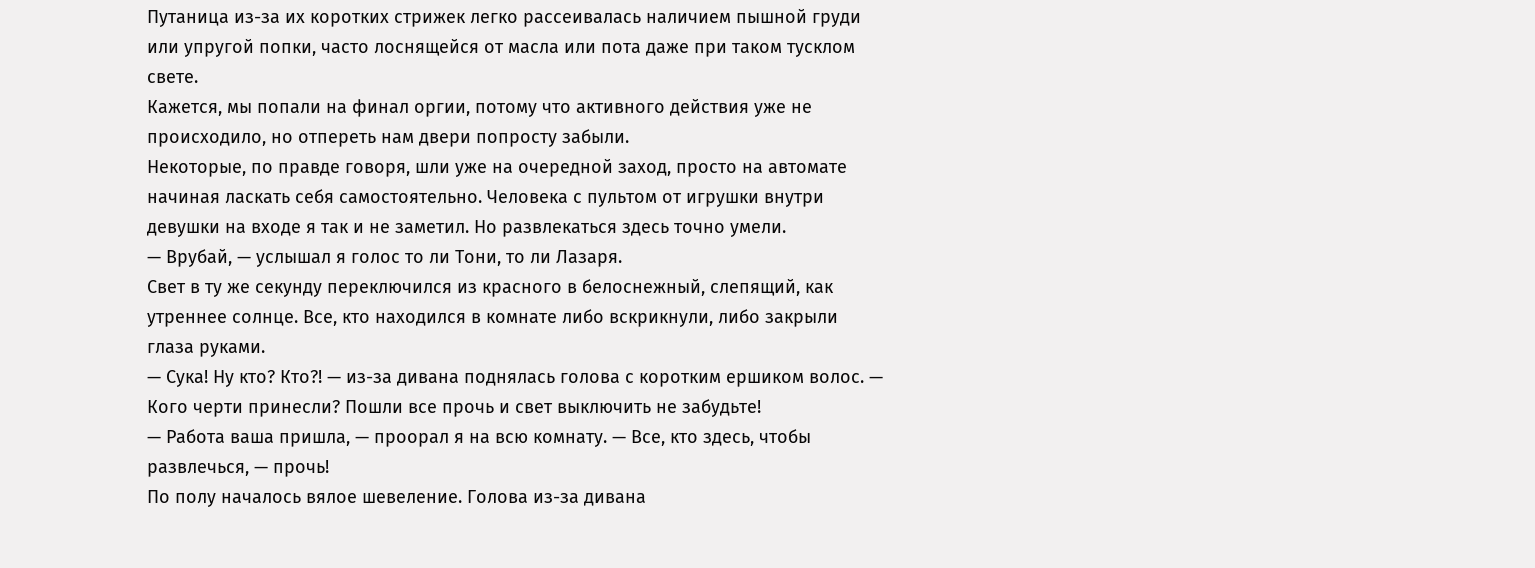Путаница из-за их коротких стрижек легко рассеивалась наличием пышной груди или упругой попки, часто лоснящейся от масла или пота даже при таком тусклом свете.
Кажется, мы попали на финал оргии, потому что активного действия уже не происходило, но отпереть нам двери попросту забыли.
Некоторые, по правде говоря, шли уже на очередной заход, просто на автомате начиная ласкать себя самостоятельно. Человека с пультом от игрушки внутри девушки на входе я так и не заметил. Но развлекаться здесь точно умели.
— Врубай, — услышал я голос то ли Тони, то ли Лазаря.
Свет в ту же секунду переключился из красного в белоснежный, слепящий, как утреннее солнце. Все, кто находился в комнате либо вскрикнули, либо закрыли глаза руками.
— Сука! Ну кто? Кто?! — из-за дивана поднялась голова с коротким ершиком волос. — Кого черти принесли? Пошли все прочь и свет выключить не забудьте!
— Работа ваша пришла, — проорал я на всю комнату. — Все, кто здесь, чтобы развлечься, — прочь!
По полу началось вялое шевеление. Голова из-за дивана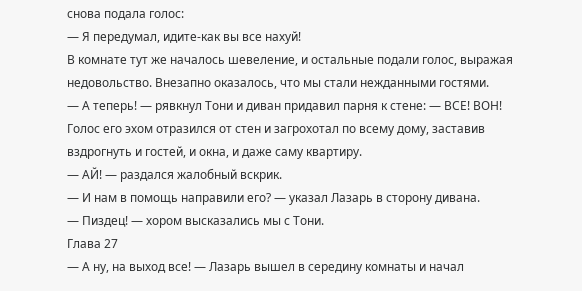снова подала голос:
— Я передумал, идите-как вы все нахуй!
В комнате тут же началось шевеление, и остальные подали голос, выражая недовольство. Внезапно оказалось, что мы стали нежданными гостями.
— А теперь! — рявкнул Тони и диван придавил парня к стене: — ВСЕ! ВОН!
Голос его эхом отразился от стен и загрохотал по всему дому, заставив вздрогнуть и гостей, и окна, и даже саму квартиру.
— АЙ! — раздался жалобный вскрик.
— И нам в помощь направили его? — указал Лазарь в сторону дивана.
— Пиздец! — хором высказались мы с Тони.
Глава 27
— А ну, на выход все! — Лазарь вышел в середину комнаты и начал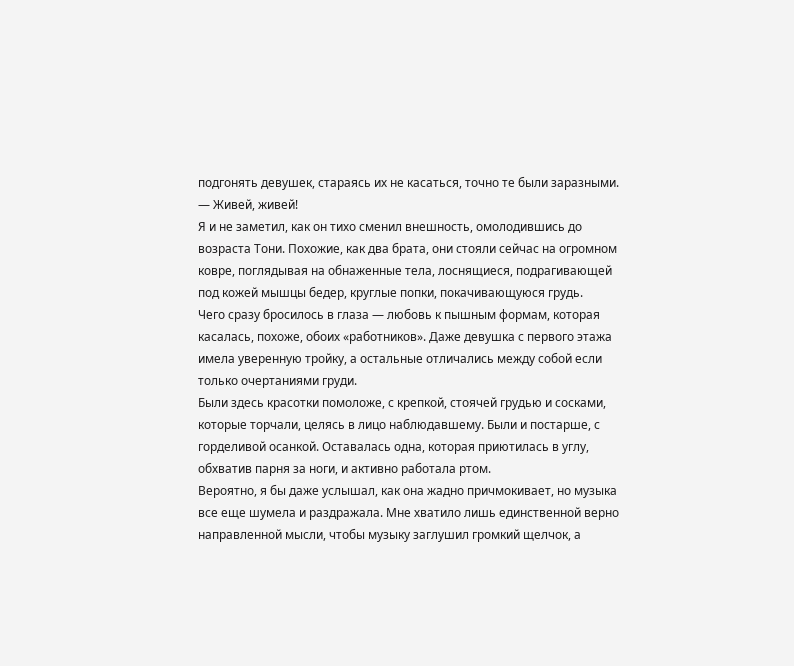подгонять девушек, стараясь их не касаться, точно те были заразными. — Живей, живей!
Я и не заметил, как он тихо сменил внешность, омолодившись до возраста Тони. Похожие, как два брата, они стояли сейчас на огромном ковре, поглядывая на обнаженные тела, лоснящиеся, подрагивающей под кожей мышцы бедер, круглые попки, покачивающуюся грудь.
Чего сразу бросилось в глаза — любовь к пышным формам, которая касалась, похоже, обоих «работников». Даже девушка с первого этажа имела уверенную тройку, а остальные отличались между собой если только очертаниями груди.
Были здесь красотки помоложе, с крепкой, стоячей грудью и сосками, которые торчали, целясь в лицо наблюдавшему. Были и постарше, с горделивой осанкой. Оставалась одна, которая приютилась в углу, обхватив парня за ноги, и активно работала ртом.
Вероятно, я бы даже услышал, как она жадно причмокивает, но музыка все еще шумела и раздражала. Мне хватило лишь единственной верно направленной мысли, чтобы музыку заглушил громкий щелчок, а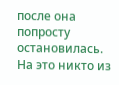после она попросту остановилась.
На это никто из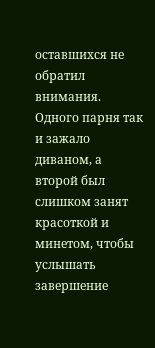оставшихся не обратил внимания. Одного парня так и зажало диваном, а второй был слишком занят красоткой и минетом, чтобы услышать завершение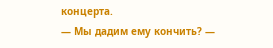концерта.
— Мы дадим ему кончить? —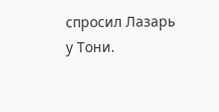спросил Лазарь у Тони.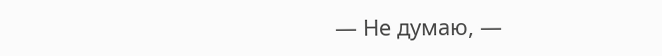— Не думаю, —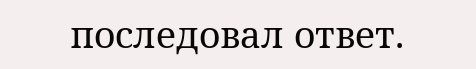последовал ответ.